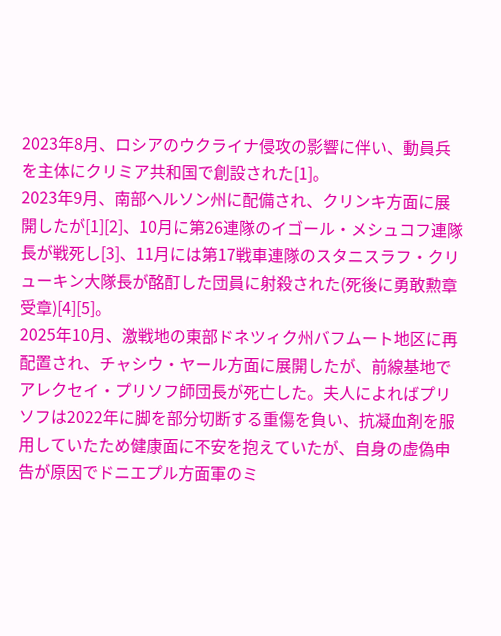2023年8月、ロシアのウクライナ侵攻の影響に伴い、動員兵を主体にクリミア共和国で創設された[1]。
2023年9月、南部ヘルソン州に配備され、クリンキ方面に展開したが[1][2]、10月に第26連隊のイゴール・メシュコフ連隊長が戦死し[3]、11月には第17戦車連隊のスタニスラフ・クリューキン大隊長が酩酊した団員に射殺された(死後に勇敢勲章受章)[4][5]。
2025年10月、激戦地の東部ドネツィク州バフムート地区に再配置され、チャシウ・ヤール方面に展開したが、前線基地でアレクセイ・プリソフ師団長が死亡した。夫人によればプリソフは2022年に脚を部分切断する重傷を負い、抗凝血剤を服用していたため健康面に不安を抱えていたが、自身の虚偽申告が原因でドニエプル方面軍のミ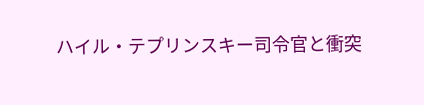ハイル・テプリンスキー司令官と衝突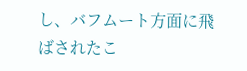し、バフムート方面に飛ばされたこ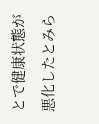とで健康状態が悪化したとみら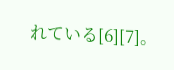れている[6][7]。